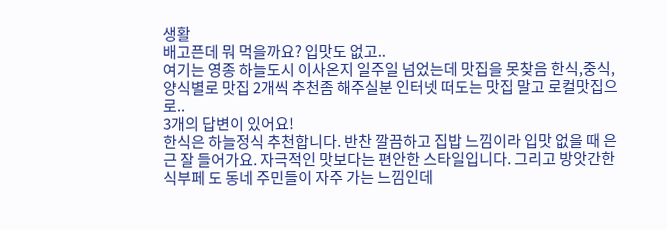생활
배고픈데 뭐 먹을까요? 입맛도 없고..
여기는 영종 하늘도시 이사온지 일주일 넘었는데 맛집을 못찾음 한식,중식,양식별로 맛집 2개씩 추천좀 해주실분 인터넷 떠도는 맛집 말고 로컬맛집으로..
3개의 답변이 있어요!
한식은 하늘정식 추천합니다. 반찬 깔끔하고 집밥 느낌이라 입맛 없을 때 은근 잘 들어가요. 자극적인 맛보다는 편안한 스타일입니다. 그리고 방앗간한식부페 도 동네 주민들이 자주 가는 느낌인데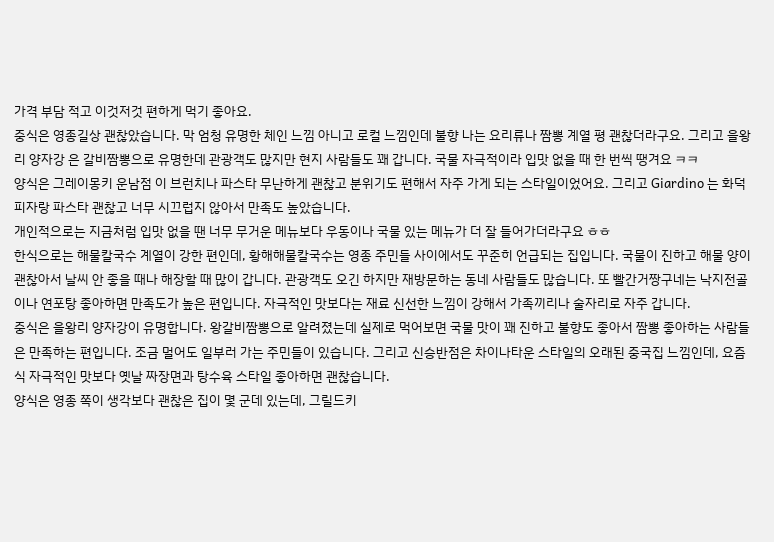가격 부담 적고 이것저것 편하게 먹기 좋아요.
중식은 영종길상 괜찮았습니다. 막 엄청 유명한 체인 느낌 아니고 로컬 느낌인데 불향 나는 요리류나 짬뽕 계열 평 괜찮더라구요. 그리고 을왕리 양자강 은 갈비짬뽕으로 유명한데 관광객도 많지만 현지 사람들도 꽤 갑니다. 국물 자극적이라 입맛 없을 때 한 번씩 땡겨요 ㅋㅋ
양식은 그레이몽키 운남점 이 브런치나 파스타 무난하게 괜찮고 분위기도 편해서 자주 가게 되는 스타일이었어요. 그리고 Giardino 는 화덕피자랑 파스타 괜찮고 너무 시끄럽지 않아서 만족도 높았습니다.
개인적으로는 지금처럼 입맛 없을 땐 너무 무거운 메뉴보다 우동이나 국물 있는 메뉴가 더 잘 들어가더라구요 ㅎㅎ
한식으로는 해물칼국수 계열이 강한 편인데, 황해해물칼국수는 영종 주민들 사이에서도 꾸준히 언급되는 집입니다. 국물이 진하고 해물 양이 괜찮아서 날씨 안 좋을 때나 해장할 때 많이 갑니다. 관광객도 오긴 하지만 재방문하는 동네 사람들도 많습니다. 또 빨간거짱구네는 낙지전골이나 연포탕 좋아하면 만족도가 높은 편입니다. 자극적인 맛보다는 재료 신선한 느낌이 강해서 가족끼리나 술자리로 자주 갑니다.
중식은 을왕리 양자강이 유명합니다. 왕갈비짬뽕으로 알려졌는데 실제로 먹어보면 국물 맛이 꽤 진하고 불향도 좋아서 짬뽕 좋아하는 사람들은 만족하는 편입니다. 조금 멀어도 일부러 가는 주민들이 있습니다. 그리고 신승반점은 차이나타운 스타일의 오래된 중국집 느낌인데, 요즘식 자극적인 맛보다 옛날 짜장면과 탕수육 스타일 좋아하면 괜찮습니다.
양식은 영종 쪽이 생각보다 괜찮은 집이 몇 군데 있는데, 그릴드키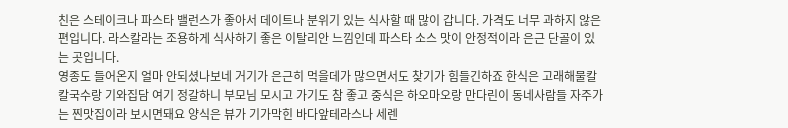친은 스테이크나 파스타 밸런스가 좋아서 데이트나 분위기 있는 식사할 때 많이 갑니다. 가격도 너무 과하지 않은 편입니다. 라스칼라는 조용하게 식사하기 좋은 이탈리안 느낌인데 파스타 소스 맛이 안정적이라 은근 단골이 있는 곳입니다.
영종도 들어온지 얼마 안되셨나보네 거기가 은근히 먹을데가 많으면서도 찾기가 힘들긴하죠 한식은 고래해물칼칼국수랑 기와집담 여기 정갈하니 부모님 모시고 가기도 참 좋고 중식은 하오마오랑 만다린이 동네사람들 자주가는 찐맛집이라 보시면돼요 양식은 뷰가 기가막힌 바다앞테라스나 세렌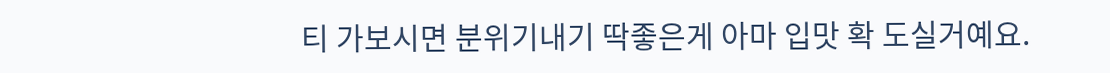티 가보시면 분위기내기 딱좋은게 아마 입맛 확 도실거예요.